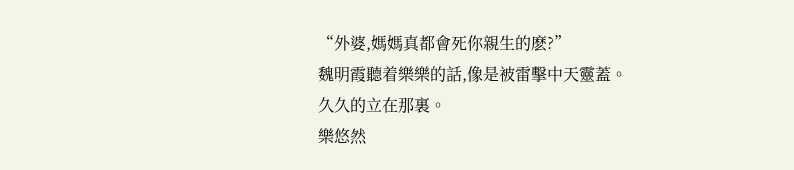“外婆,媽媽真都會死你親生的麽?”
魏明霞聽着樂樂的話,像是被雷擊中天靈蓋。
久久的立在那裏。
樂悠然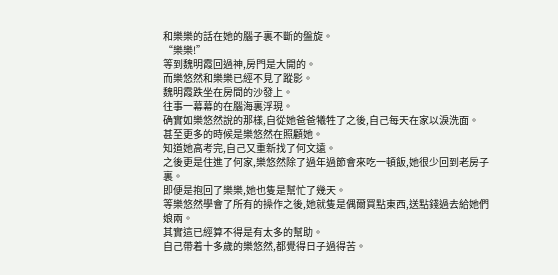和樂樂的話在她的腦子裏不斷的盤旋。
“樂樂!”
等到魏明霞回過神,房門是大開的。
而樂悠然和樂樂已經不見了蹤影。
魏明霞跌坐在房間的沙發上。
往事一幕幕的在腦海裏浮現。
确實如樂悠然說的那樣,自從她爸爸犧牲了之後,自己每天在家以淚洗面。
甚至更多的時候是樂悠然在照顧她。
知道她高考完,自己又重新找了何文遠。
之後更是住進了何家,樂悠然除了過年過節會來吃一頓飯,她很少回到老房子裏。
即便是抱回了樂樂,她也隻是幫忙了幾天。
等樂悠然學會了所有的操作之後,她就隻是偶爾買點東西,送點錢過去給她們娘兩。
其實這已經算不得是有太多的幫助。
自己帶着十多歲的樂悠然,都覺得日子過得苦。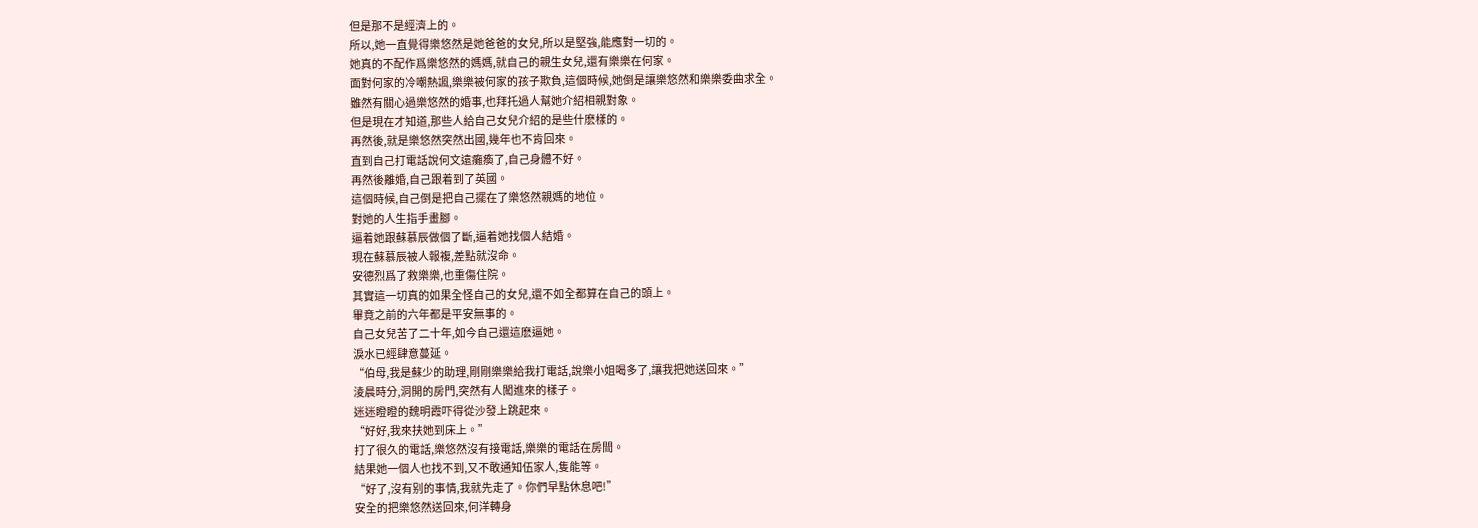但是那不是經濟上的。
所以,她一直覺得樂悠然是她爸爸的女兒,所以是堅強,能應對一切的。
她真的不配作爲樂悠然的媽媽,就自己的親生女兒,還有樂樂在何家。
面對何家的冷嘲熱諷,樂樂被何家的孩子欺負,這個時候,她倒是讓樂悠然和樂樂委曲求全。
雖然有關心過樂悠然的婚事,也拜托過人幫她介紹相親對象。
但是現在才知道,那些人給自己女兒介紹的是些什麽樣的。
再然後,就是樂悠然突然出國,幾年也不肯回來。
直到自己打電話說何文遠癱瘓了,自己身體不好。
再然後離婚,自己跟着到了英國。
這個時候,自己倒是把自己擺在了樂悠然親媽的地位。
對她的人生指手畫腳。
逼着她跟蘇慕辰做個了斷,逼着她找個人結婚。
現在蘇慕辰被人報複,差點就沒命。
安德烈爲了救樂樂,也重傷住院。
其實這一切真的如果全怪自己的女兒,還不如全都算在自己的頭上。
畢竟之前的六年都是平安無事的。
自己女兒苦了二十年,如今自己還這麽逼她。
淚水已經肆意蔓延。
“伯母,我是蘇少的助理,剛剛樂樂給我打電話,說樂小姐喝多了,讓我把她送回來。”
淩晨時分,洞開的房門,突然有人闖進來的樣子。
迷迷瞪瞪的魏明霞吓得從沙發上跳起來。
“好好,我來扶她到床上。”
打了很久的電話,樂悠然沒有接電話,樂樂的電話在房間。
結果她一個人也找不到,又不敢通知伍家人,隻能等。
“好了,沒有别的事情,我就先走了。你們早點休息吧!”
安全的把樂悠然送回來,何洋轉身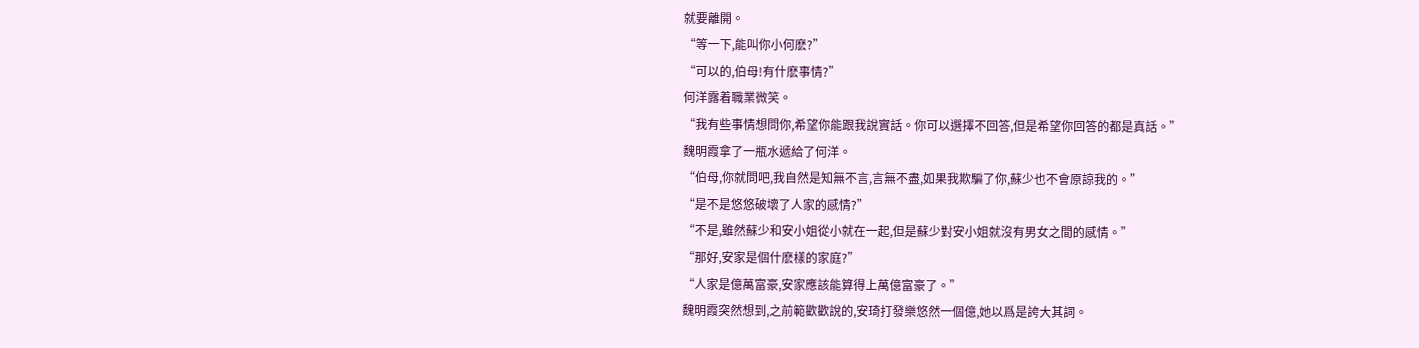就要離開。
“等一下,能叫你小何麽?”
“可以的,伯母!有什麽事情?”
何洋露着職業微笑。
“我有些事情想問你,希望你能跟我說實話。你可以選擇不回答,但是希望你回答的都是真話。”
魏明霞拿了一瓶水遞給了何洋。
“伯母,你就問吧,我自然是知無不言,言無不盡,如果我欺騙了你,蘇少也不會原諒我的。”
“是不是悠悠破壞了人家的感情?”
“不是,雖然蘇少和安小姐從小就在一起,但是蘇少對安小姐就沒有男女之間的感情。”
“那好,安家是個什麽樣的家庭?”
“人家是億萬富豪,安家應該能算得上萬億富豪了。”
魏明霞突然想到,之前範歡歡說的,安琦打發樂悠然一個億,她以爲是誇大其詞。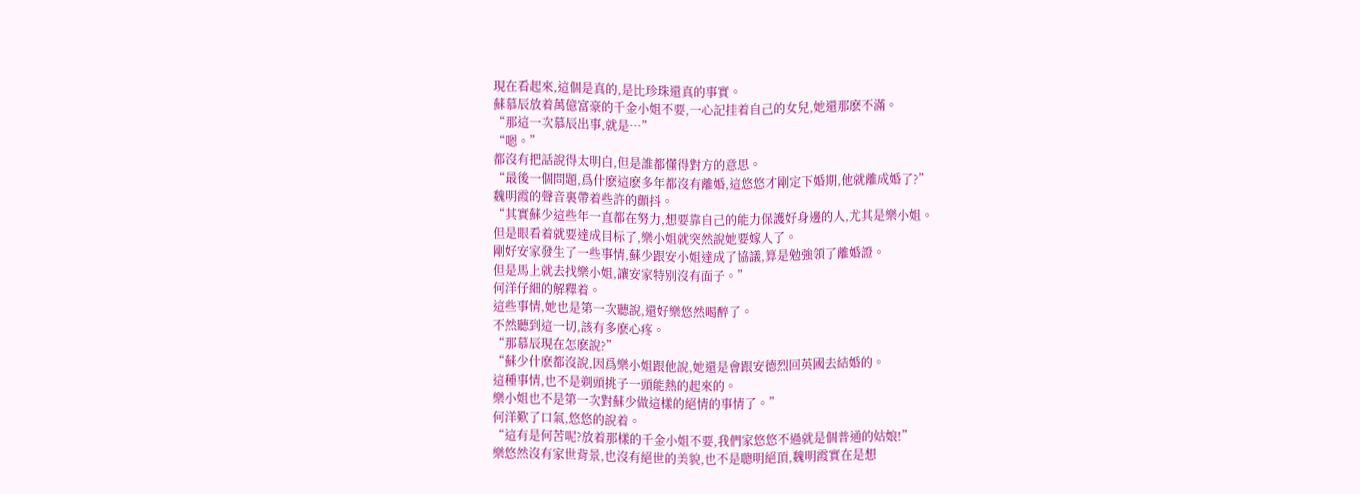現在看起來,這個是真的,是比珍珠還真的事實。
蘇慕辰放着萬億富豪的千金小姐不要,一心記挂着自己的女兒,她還那麽不滿。
“那這一次慕辰出事,就是…”
“嗯。”
都沒有把話說得太明白,但是誰都懂得對方的意思。
“最後一個問題,爲什麽這麽多年都沒有離婚,這悠悠才剛定下婚期,他就離成婚了?”
魏明霞的聲音裏帶着些許的顫抖。
“其實蘇少這些年一直都在努力,想要靠自己的能力保護好身邊的人,尤其是樂小姐。
但是眼看着就要達成目标了,樂小姐就突然說她要嫁人了。
剛好安家發生了一些事情,蘇少跟安小姐達成了協議,算是勉強領了離婚證。
但是馬上就去找樂小姐,讓安家特别沒有面子。”
何洋仔細的解釋着。
這些事情,她也是第一次聽說,還好樂悠然喝醉了。
不然聽到這一切,該有多麽心疼。
“那慕辰現在怎麽說?”
“蘇少什麽都沒說,因爲樂小姐跟他說,她還是會跟安德烈回英國去結婚的。
這種事情,也不是剃頭挑子一頭能熱的起來的。
樂小姐也不是第一次對蘇少做這樣的絕情的事情了。”
何洋歎了口氣,悠悠的說着。
“這有是何苦呢?放着那樣的千金小姐不要,我們家悠悠不過就是個普通的姑娘!”
樂悠然沒有家世背景,也沒有絕世的美貌,也不是聰明絕頂,魏明霞實在是想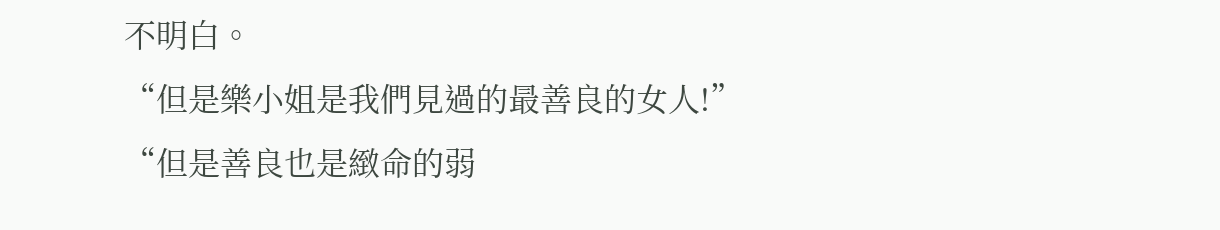不明白。
“但是樂小姐是我們見過的最善良的女人!”
“但是善良也是緻命的弱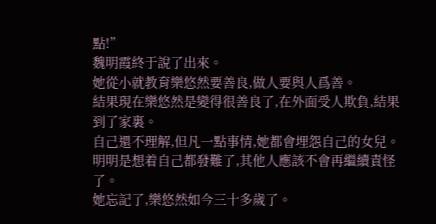點!”
魏明霞終于說了出來。
她從小就教育樂悠然要善良,做人要與人爲善。
結果現在樂悠然是變得很善良了,在外面受人欺負,結果到了家裏。
自己還不理解,但凡一點事情,她都會埋怨自己的女兒。
明明是想着自己都發難了,其他人應該不會再繼續責怪了。
她忘記了,樂悠然如今三十多歲了。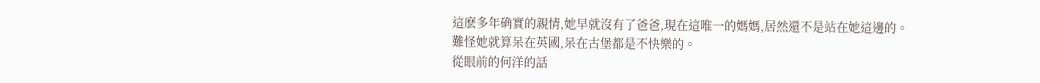這麽多年确實的親情,她早就沒有了爸爸,現在這唯一的媽媽,居然還不是站在她這邊的。
難怪她就算呆在英國,呆在古堡都是不快樂的。
從眼前的何洋的話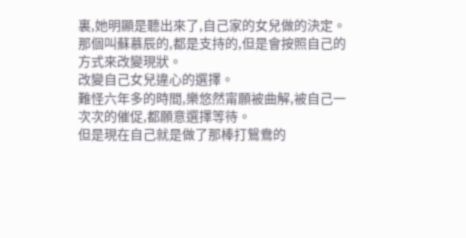裏,她明顯是聽出來了,自己家的女兒做的決定。
那個叫蘇慕辰的,都是支持的,但是會按照自己的方式來改變現狀。
改變自己女兒違心的選擇。
難怪六年多的時間,樂悠然甯願被曲解,被自己一次次的催促,都願意選擇等待。
但是現在自己就是做了那棒打鴛鴦的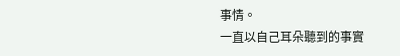事情。
一直以自己耳朵聽到的事實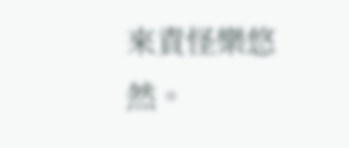來責怪樂悠然。